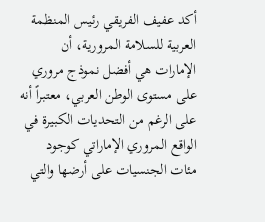أكد عفيف الفريقي رئيس المنظمة العربية للسلامة المرورية، أن الإمارات هي أفضل نموذج مروري على مستوى الوطن العربي، معتبراً أنه على الرغم من التحديات الكبيرة في الواقع المروري الإماراتي كوجود مئات الجنسيات على أرضها والتي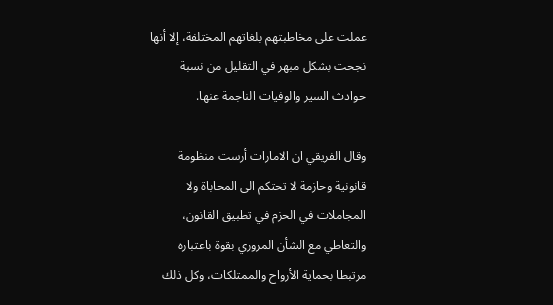عملت على مخاطبتهم بلغاتهم المختلفة، إلا أنها نجحت بشكل مبهر في التقليل من نسبة حوادث السير والوفيات الناجمة عنها.

وقال الفريقي ان الامارات أرست منظومة قانونية وحازمة لا تحتكم الى المحاباة ولا المجاملات في الحزم في تطبيق القانون، والتعاطي مع الشأن المروري بقوة باعتباره مرتبطا بحماية الأرواح والممتلكات، وكل ذلك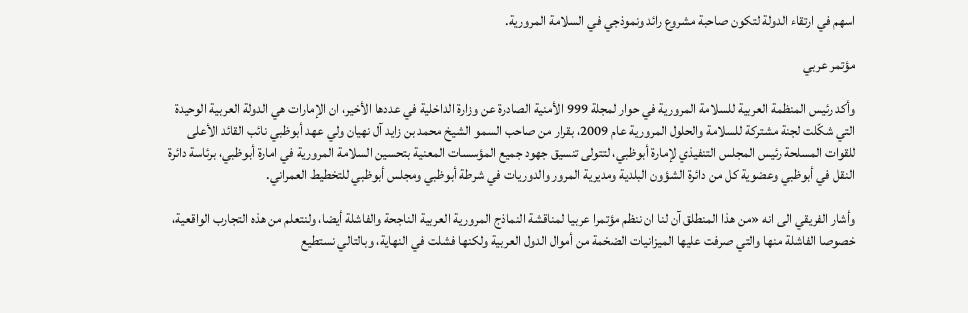اسهم في ارتقاء الدولة لتكون صاحبة مشروع رائد ونموذجي في السلامة المرورية.

مؤتمر عربي

وأكد رئيس المنظمة العربية للسلامة المرورية في حوار لمجلة 999 الأمنية الصادرة عن وزارة الداخلية في عددها الأخير، ان الإمارات هي الدولة العربية الوحيدة التي شكّلت لجنة مشتركة للسلامة والحلول المرورية عام 2009، بقرار من صاحب السمو الشيخ محمد بن زايد آل نهيان ولي عهد أبوظبي نائب القائد الأعلى للقوات المسلحة رئيس المجلس التنفيذي لإمارة أبوظبي، لتتولى تنسيق جهود جميع المؤسسات المعنية بتحسين السلامة المرورية في امارة أبوظبي، برئاسة دائرة النقل في أبوظبي وعضوية كل من دائرة الشؤون البلدية ومديرية المرور والدوريات في شرطة أبوظبي ومجلس أبوظبي للتخطيط العمراني.

وأشار الفريقي الى انه «من هذا المنطلق آن لنا ان ننظم مؤتمرا عربيا لمناقشة النماذج المرورية العربية الناجحة والفاشلة أيضا، ولنتعلم من هذه التجارب الواقعية، خصوصا الفاشلة منها والتي صرفت عليها الميزانيات الضخمة من أموال الدول العربية ولكنها فشلت في النهاية، وبالتالي نستطيع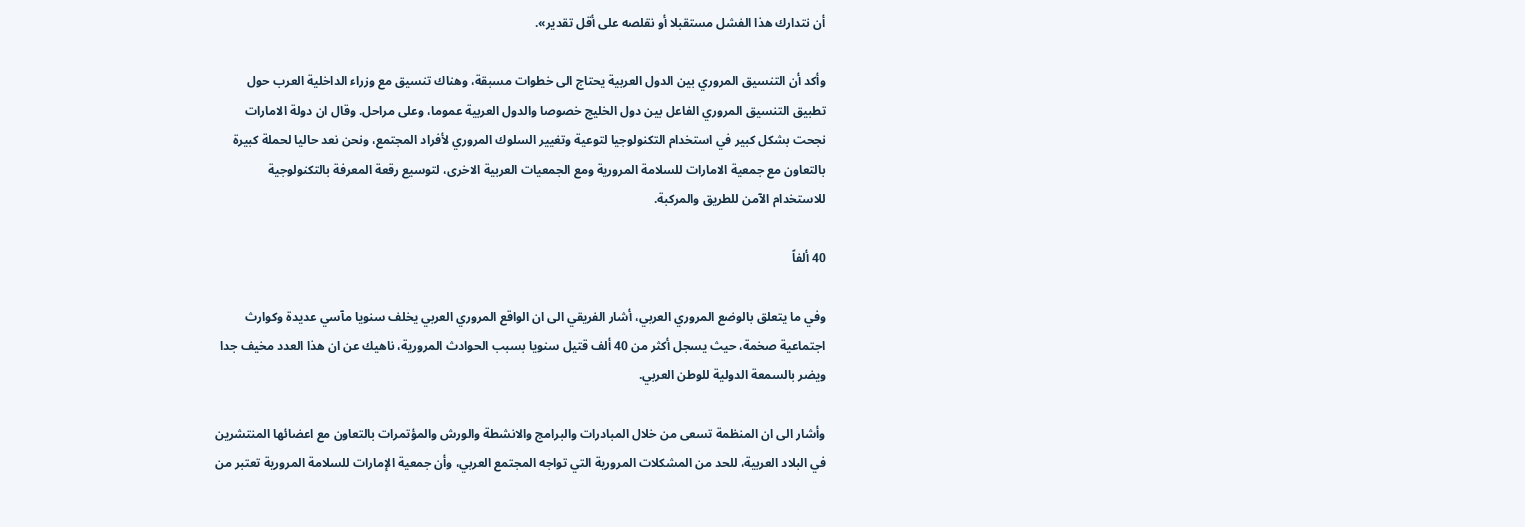أن نتدارك هذا الفشل مستقبلا أو نقلصه على أقل تقدير».

وأكد أن التنسيق المروري بين الدول العربية يحتاج الى خطوات مسبقة، وهناك تنسيق مع وزراء الداخلية العرب حول تطبيق التنسيق المروري الفاعل بين دول الخليج خصوصا والدول العربية عموما، وعلى مراحل. وقال ان دولة الامارات نجحت بشكل كبير في استخدام التكنولوجيا لتوعية وتغيير السلوك المروري لأفراد المجتمع، ونحن نعد حاليا لحملة كبيرة بالتعاون مع جمعية الامارات للسلامة المرورية ومع الجمعيات العربية الاخرى، لتوسيع رقعة المعرفة بالتكنولوجية للاستخدام الآمن للطريق والمركبة.

40 ألفاً

وفي ما يتعلق بالوضع المروري العربي، أشار الفريقي الى ان الواقع المروري العربي يخلف سنويا مآسي عديدة وكوارث اجتماعية صخمة، حيث يسجل أكثر من 40 ألف قتيل سنويا بسبب الحوادث المرورية، ناهيك عن ان هذا العدد مخيف جدا ويضر بالسمعة الدولية للوطن العربي.

وأشار الى ان المنظمة تسعى من خلال المبادرات والبرامج والانشطة والورش والمؤتمرات بالتعاون مع اعضائها المنتشرين في البلاد العربية، للحد من المشكلات المرورية التي تواجه المجتمع العربي، وأن جمعية الإمارات للسلامة المرورية تعتبر من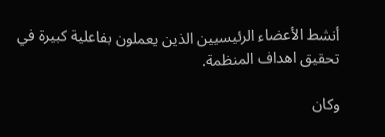أنشط الأعضاء الرئيسيين الذين يعملون بفاعلية كبيرة في تحقيق اهداف المنظمة.

وكان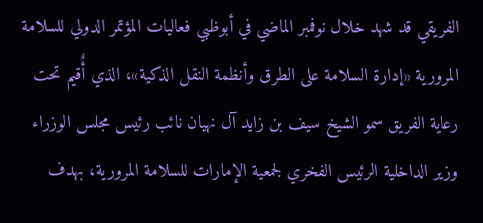الفريقي قد شهد خلال نوفمبر الماضي في أبوظبي فعاليات المؤتمر الدولي للسلامة المرورية «إدارة السلامة على الطرق وأنظمة النقل الذكية»، الذي أٌقيم تحت رعاية الفريق سمو الشيخ سيف بن زايد آل نهيان نائب رئيس مجلس الوزراء وزير الداخلية الرئيس الفخري لجمعية الإمارات للسلامة المرورية، بهدف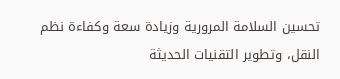تحسين السلامة المرورية وزيادة سعة وكفاءة نظم النقل، وتطوير التقنيات الحديثة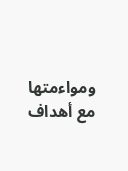ومواءمتها مع أهداف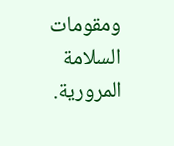ومقومات السلامة المرورية.